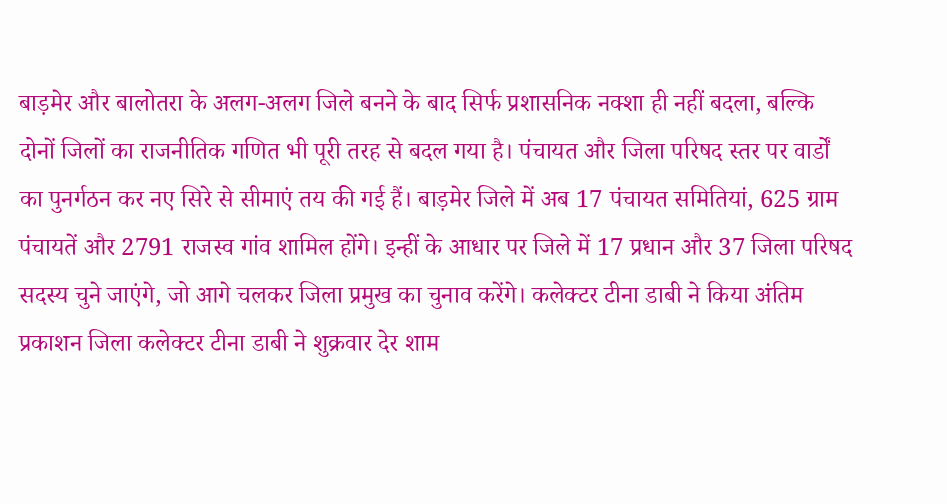बाड़मेर और बालोतरा के अलग-अलग जिले बनने के बाद सिर्फ प्रशासनिक नक्शा ही नहीं बदला, बल्कि दोनों जिलों का राजनीतिक गणित भी पूरी तरह से बदल गया है। पंचायत और जिला परिषद स्तर पर वार्डों का पुनर्गठन कर नए सिरे से सीमाएं तय की गई हैं। बाड़मेर जिले में अब 17 पंचायत समितियां, 625 ग्राम पंचायतें और 2791 राजस्व गांव शामिल होंगे। इन्हीं के आधार पर जिले में 17 प्रधान और 37 जिला परिषद सदस्य चुने जाएंगे, जो आगे चलकर जिला प्रमुख का चुनाव करेंगे। कलेक्टर टीना डाबी ने किया अंतिम प्रकाशन जिला कलेक्टर टीना डाबी ने शुक्रवार देर शाम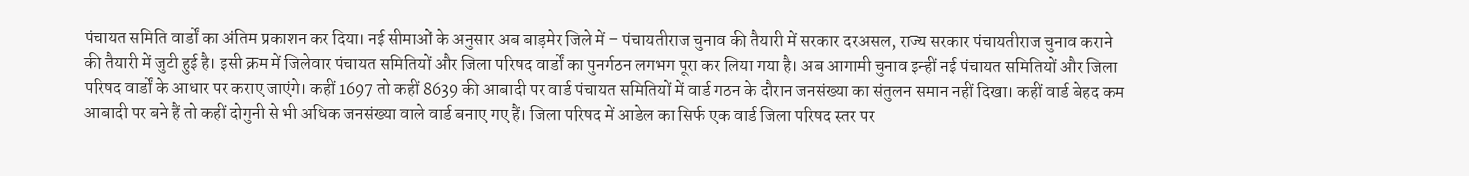पंचायत समिति वार्डों का अंतिम प्रकाशन कर दिया। नई सीमाओं के अनुसार अब बाड़मेर जिले में – पंचायतीराज चुनाव की तैयारी में सरकार दरअसल, राज्य सरकार पंचायतीराज चुनाव कराने की तैयारी में जुटी हुई है। इसी क्रम में जिलेवार पंचायत समितियों और जिला परिषद वार्डों का पुनर्गठन लगभग पूरा कर लिया गया है। अब आगामी चुनाव इन्हीं नई पंचायत समितियों और जिला परिषद वार्डों के आधार पर कराए जाएंगे। कहीं 1697 तो कहीं 8639 की आबादी पर वार्ड पंचायत समितियों में वार्ड गठन के दौरान जनसंख्या का संतुलन समान नहीं दिखा। कहीं वार्ड बेहद कम आबादी पर बने हैं तो कहीं दोगुनी से भी अधिक जनसंख्या वाले वार्ड बनाए गए हैं। जिला परिषद में आडेल का सिर्फ एक वार्ड जिला परिषद स्तर पर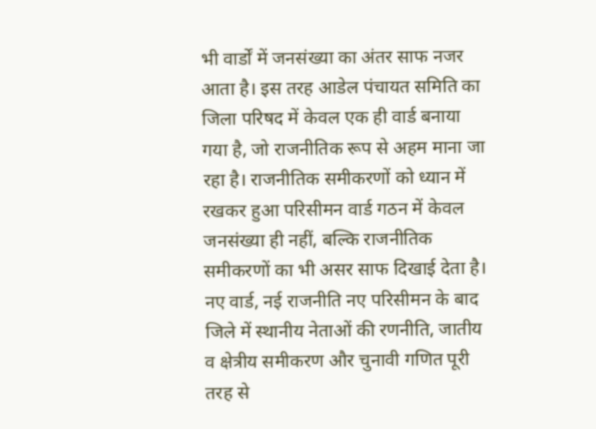भी वार्डों में जनसंख्या का अंतर साफ नजर आता है। इस तरह आडेल पंचायत समिति का जिला परिषद में केवल एक ही वार्ड बनाया गया है, जो राजनीतिक रूप से अहम माना जा रहा है। राजनीतिक समीकरणों को ध्यान में रखकर हुआ परिसीमन वार्ड गठन में केवल जनसंख्या ही नहीं, बल्कि राजनीतिक समीकरणों का भी असर साफ दिखाई देता है। नए वार्ड, नई राजनीति नए परिसीमन के बाद जिले में स्थानीय नेताओं की रणनीति, जातीय व क्षेत्रीय समीकरण और चुनावी गणित पूरी तरह से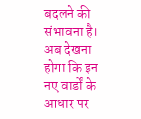बदलने की संभावना है। अब देखना होगा कि इन नए वार्डों के आधार पर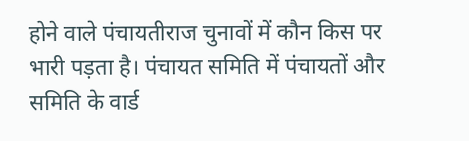होने वाले पंचायतीराज चुनावों में कौन किस पर भारी पड़ता है। पंचायत समिति में पंचायतों और समिति के वार्ड